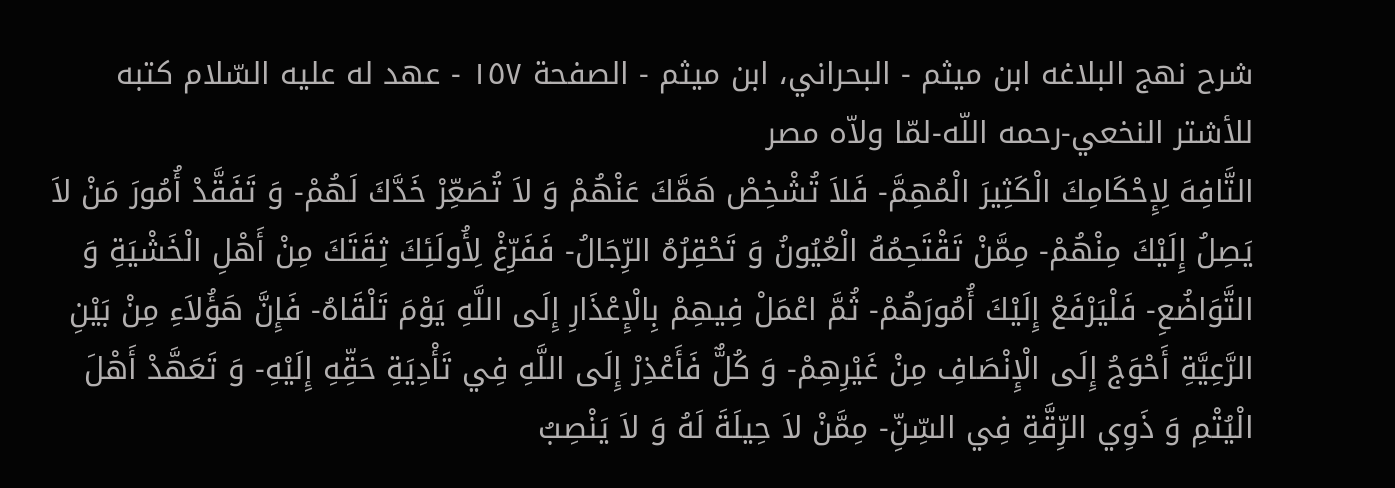شرح نهج البلاغه ابن ميثم - البحراني، ابن ميثم - الصفحة ١٥٧ - عهد له عليه السّلام كتبه للأشتر النخعي-رحمه اللّه-لمّا ولاّه مصر
التَّافِهَ لِإِحْكَامِكَ الْكَثِيرَ الْمُهِمَّ- فَلاَ تُشْخِصْ هَمَّكَ عَنْهُمْ وَ لاَ تُصَعِّرْ خَدَّكَ لَهُمْ- وَ تَفَقَّدْ أُمُورَ مَنْ لاَ يَصِلُ إِلَيْكَ مِنْهُمْ- مِمَّنْ تَقْتَحِمُهُ الْعُيُونُ وَ تَحْقِرُهُ الرِّجَالُ- فَفَرِّغْ لِأُولَئِكَ ثِقَتَكَ مِنْ أَهْلِ الْخَشْيَةِ وَ التَّوَاضُعِ- فَلْيَرْفَعْ إِلَيْكَ أُمُورَهُمْ- ثُمَّ اعْمَلْ فِيهِمْ بِالْإِعْذَارِ إِلَى اللَّهِ يَوْمَ تَلْقَاهُ- فَإِنَّ هَؤُلاَءِ مِنْ بَيْنِ الرَّعِيَّةِ أَحْوَجُ إِلَى الْإِنْصَافِ مِنْ غَيْرِهِمْ- وَ كُلٌّ فَأَعْذِرْ إِلَى اللَّهِ فِي تَأْدِيَةِ حَقِّهِ إِلَيْهِ- وَ تَعَهَّدْ أَهْلَ الْيُتْمِ وَ ذَوِي الرِّقَّةِ فِي السِّنِّ- مِمَّنْ لاَ حِيلَةَ لَهُ وَ لاَ يَنْصِبُ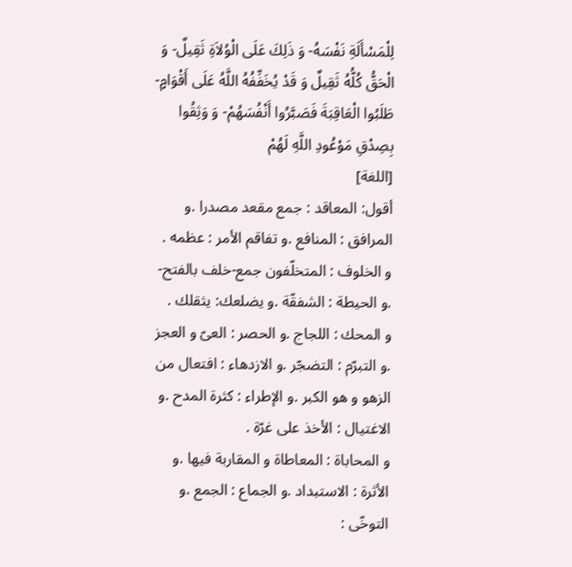لِلْمَسْأَلَةِ نَفْسَهُ- وَ ذَلِكَ عَلَى الْوُلاَةِ ثَقِيلٌ- وَ الْحَقُّ كُلُّهُ ثَقِيلٌ وَ قَدْ يُخَفِّفُهُ اللَّهُ عَلَى أَقْوَامٍ- طَلَبُوا الْعَاقِبَةَ فَصَبَّرُوا أَنْفُسَهُمْ- وَ وَثِقُوا بِصِدْقِ مَوْعُودِ اللَّهِ لَهُمْ
[اللغة]
أقول: المعاقد : جمع مقعد مصدرا .و المرافق : المنافع .و تفاقم الأمر : عظمه .
و الخلوف : المتخلّفون جمع-خلف بالفتح- .و الحيطة : الشفقّة .و يضلعك: يثقلك .
و المحك : اللجاج .و الحصر : العىّ و العجز .و التبرّم : التضجّر .و الازدهاء : افتعال من الزهو و هو الكبر .و الإطراء : كثرة المدح .و الاغتيال : الأخذ على غرّة .
و المحاباة : المعاطاة و المقاربة فيها .و الأثرة : الاستبداد .و الجماع : الجمع .و التوخّى :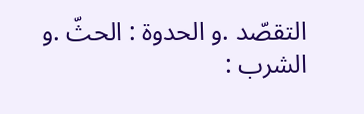التقصّد .و الحدوة : الحثّ .و الشرب :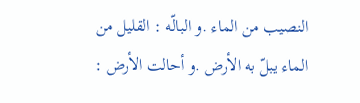النصيب من الماء .و البالّه : القليل من الماء يبلّ به الأرض .و أحالت الأرض :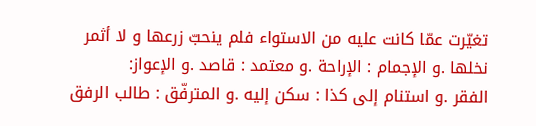تغيّرت عمّا كانت عليه من الاستواء فلم ينحبّ زرعها و لا أثمر نخلها .و الإجمام : الإراحة .و معتمد : قاصد .و الإعواز:
الفقر .و استنام إلى كذا : سكن إليه .و المترفّق : طالب الرفق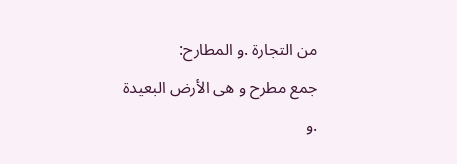من التجارة .و المطارح:
جمع مطرح و هى الأرض البعيدة .و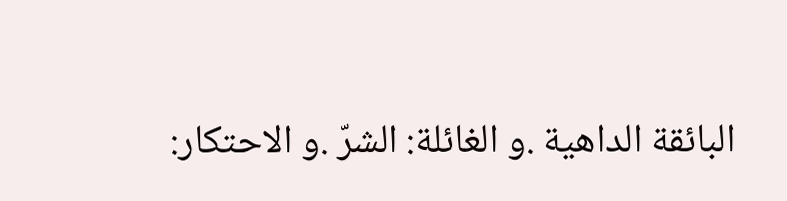البائقة الداهية .و الغائلة: الشرّ .و الاحتكار: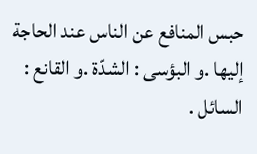حبس المنافع عن الناس عند الحاجة إليها .و البؤسى : الشدّة .و القانع : السائل .